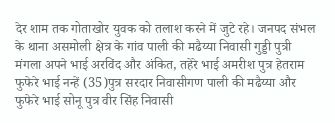देर शाम तक गोताखोर युवक को तलाश करने में जुटे रहे। जनपद संभल के थाना असमोली क्षेत्र के गांव पाली की मढैय्या निवासी गुड्डी पुत्री मंगला अपने भाई अरविंद और अंकित, तहेरे भाई अमरीश पुत्र हेतराम फुफेरे भाई नन्हें (35)पुत्र सरदार निवासीगण पाली की मढैय्या और फुफेरे भाई सोनू पुत्र वीर सिंह निवासी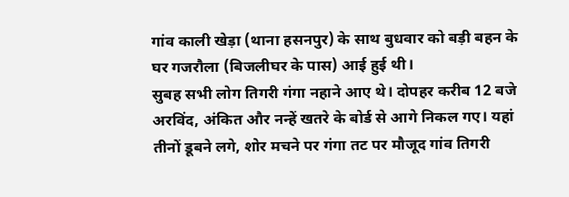गांव काली खेड़ा (थाना हसनपुर) के साथ बुधवार को बड़ी बहन के घर गजरौला (बिजलीघर के पास) आई हुई थी।
सुबह सभी लोग तिगरी गंगा नहाने आए थे। दोपहर करीब 12 बजे अरविंद, अंकित और नन्हें खतरे के बोर्ड से आगे निकल गए। यहां तीनों डूबने लगे, शोर मचने पर गंगा तट पर मौजूद गांव तिगरी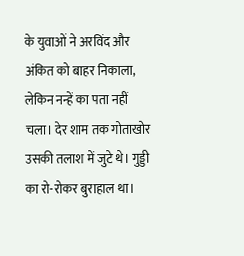के युवाओं ने अरविंद और अंकित को बाहर निकाला, लेकिन नन्हें का पता नहीं चला। देर शाम तक गोताखोर उसकी तलाश में जुटे थे। गुड्डी का रो-रोकर बुराहाल था।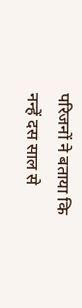परिजनों ने बताया कि नन्हें दस साल से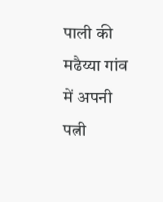पाली की मढैय्या गांव में अपनी पत्नी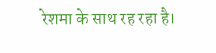रेशमा के साथ रह रहा है।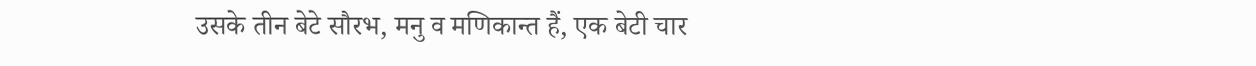उसके तीन बेटे सौरभ, मनु व मणिकान्त हैं, एक बेटी चार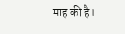माह की है।